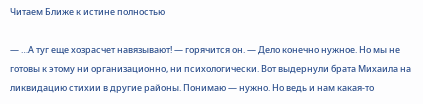Читаем Ближе к истине полностью

— …А туг еще хозрасчет навязывают! — горячится он. — Дело конечно нужное. Но мы не готовы к этому ни организационно, ни психологически. Вот выдернули брата Михаила на ликвидацию стихии в другие районы. Понимаю — нужно. Но ведь и нам какая-то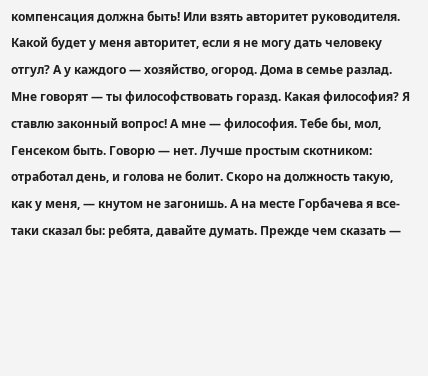компенсация должна быть! Или взять авторитет руководителя. Какой будет у меня авторитет, если я не могу дать человеку отгул? А у каждого — хозяйство, огород. Дома в семье разлад. Мне говорят — ты философствовать горазд. Какая философия? Я ставлю законный вопрос! А мне — философия. Тебе бы, мол, Генсеком быть. Говорю — нет. Лучше простым скотником: отработал день, и голова не болит. Скоро на должность такую, как у меня, — кнутом не загонишь. А на месте Горбачева я все-таки сказал бы: ребята, давайте думать. Прежде чем сказать —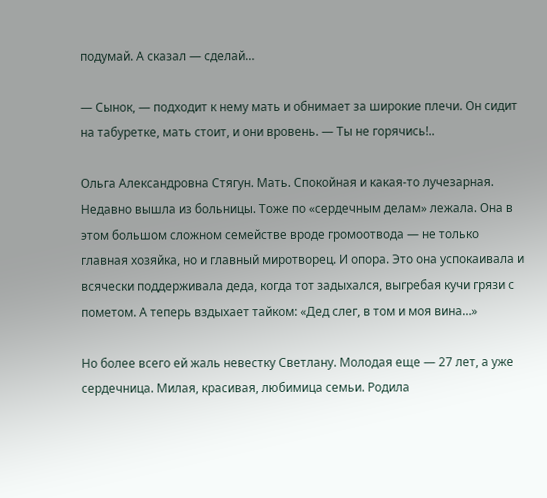подумай. А сказал — сделай…

— Сынок, — подходит к нему мать и обнимает за широкие плечи. Он сидит на табуретке, мать стоит, и они вровень. — Ты не горячись!..

Ольга Александровна Стягун. Мать. Спокойная и какая-то лучезарная. Недавно вышла из больницы. Тоже по «сердечным делам» лежала. Она в этом большом сложном семействе вроде громоотвода — не только главная хозяйка, но и главный миротворец. И опора. Это она успокаивала и всячески поддерживала деда, когда тот задыхался, выгребая кучи грязи с пометом. А теперь вздыхает тайком: «Дед слег, в том и моя вина…»

Но более всего ей жаль невестку Светлану. Молодая еще — 27 лет, а уже сердечница. Милая, красивая, любимица семьи. Родила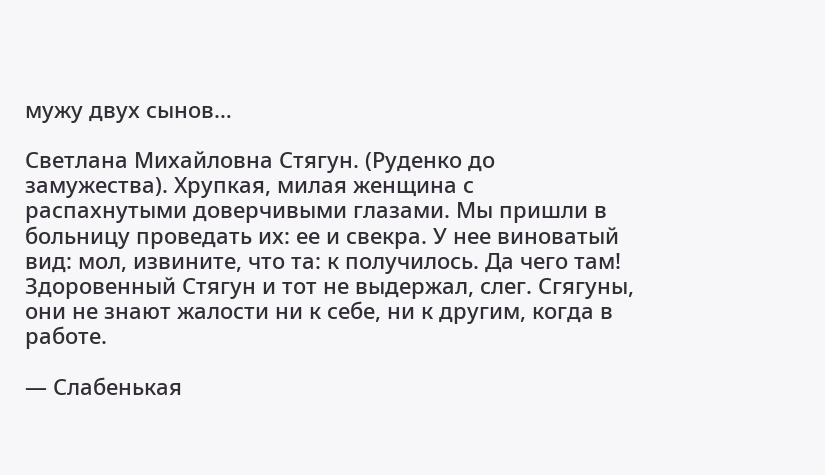мужу двух сынов…

Светлана Михайловна Стягун. (Руденко до замужества). Хрупкая, милая женщина с распахнутыми доверчивыми глазами. Мы пришли в больницу проведать их: ее и свекра. У нее виноватый вид: мол, извините, что та: к получилось. Да чего там! Здоровенный Стягун и тот не выдержал, слег. Сгягуны, они не знают жалости ни к себе, ни к другим, когда в работе.

— Слабенькая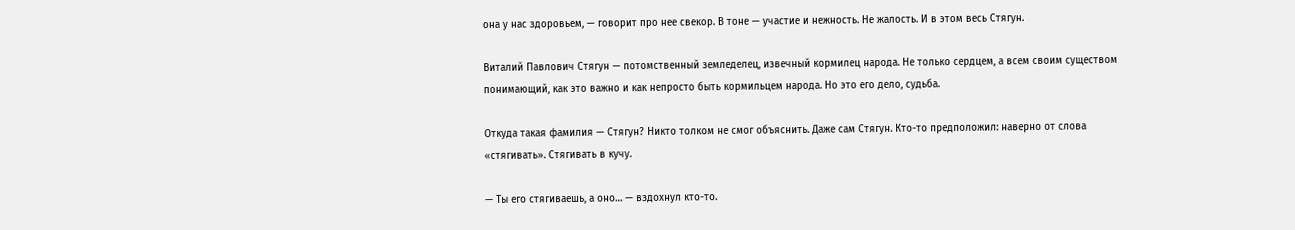она у нас здоровьем, — говорит про нее свекор. В тоне — участие и нежность. Не жалость. И в этом весь Стягун.

Виталий Павлович Стягун — потомственный земледелец, извечный кормилец народа. Не только сердцем, а всем своим существом понимающий, как это важно и как непросто быть кормильцем народа. Но это его дело, судьба.

Откуда такая фамилия — Стягун? Никто толком не смог объяснить. Даже сам Стягун. Кто-то предположил: наверно от слова «стягивать». Стягивать в кучу.

— Ты его стягиваешь, а оно… — вздохнул кто-то.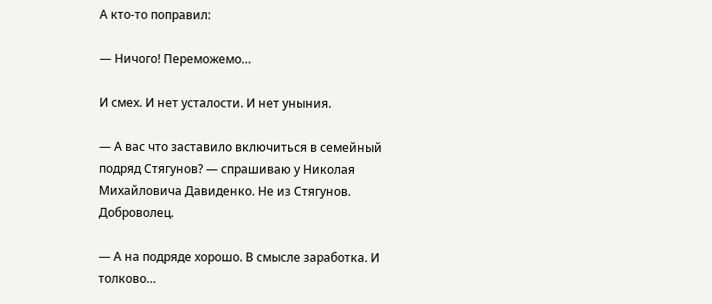А кто-то поправил:

— Ничого! Переможемо…

И смех. И нет усталости. И нет уныния.

— А вас что заставило включиться в семейный подряд Стягунов? — спрашиваю у Николая Михайловича Давиденко. Не из Стягунов. Доброволец.

— А на подряде хорошо. В смысле заработка. И толково…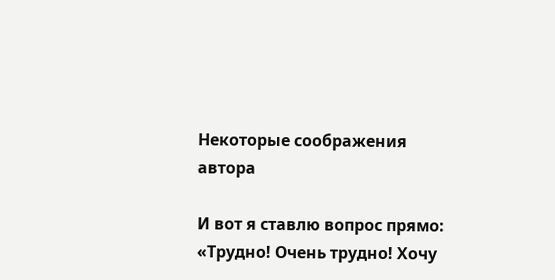Некоторые соображения автора

И вот я ставлю вопрос прямо: «Трудно! Очень трудно! Хочу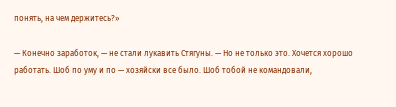понять, на чем держитесь?»

— Конечно заработок, — не стали лукавить Стягуны. — Но не только это. Хочется хорошо работать. Шоб по уму и по — хозяйски все было. Шоб тобой не командовали,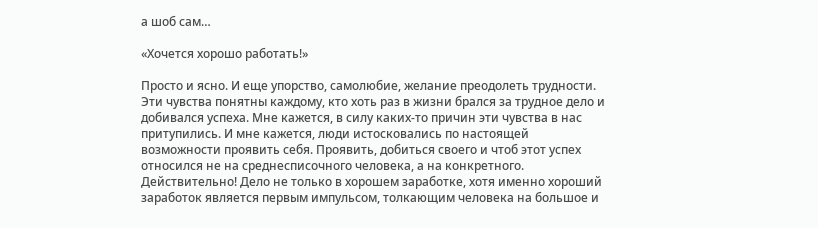а шоб сам…

«Хочется хорошо работать!»

Просто и ясно. И еще упорство, самолюбие, желание преодолеть трудности. Эти чувства понятны каждому, кто хоть раз в жизни брался за трудное дело и добивался успеха. Мне кажется, в силу каких-то причин эти чувства в нас притупились. И мне кажется, люди истосковались по настоящей возможности проявить себя. Проявить, добиться своего и чтоб этот успех относился не на среднесписочного человека, а на конкретного. Действительно! Дело не только в хорошем заработке, хотя именно хороший заработок является первым импульсом, толкающим человека на большое и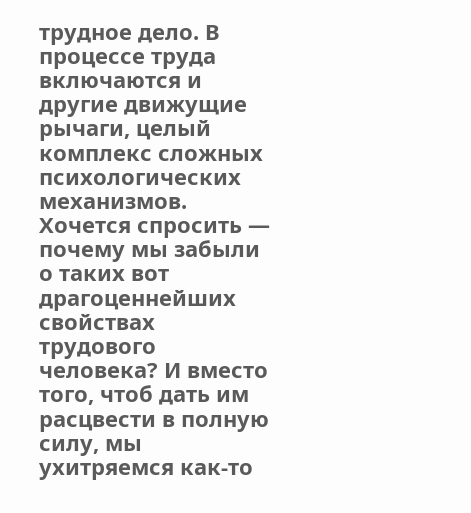трудное дело. В процессе труда включаются и другие движущие рычаги, целый комплекс сложных психологических механизмов. Хочется спросить — почему мы забыли о таких вот драгоценнейших свойствах трудового человека? И вместо того, чтоб дать им расцвести в полную силу, мы ухитряемся как-то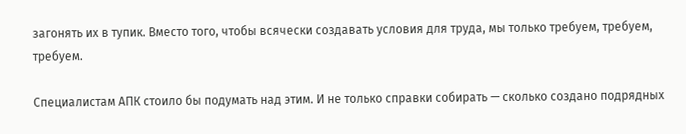загонять их в тупик. Вместо того, чтобы всячески создавать условия для труда, мы только требуем, требуем, требуем.

Специалистам АПК стоило бы подумать над этим. И не только справки собирать — сколько создано подрядных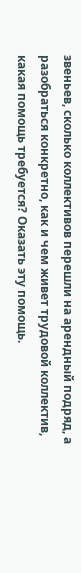звеньев, сколько коллективов перешли на арендный подряд, а разобраться конкретно, как и чем живет трудовой коллектив, какая помощь требуется? Оказать эту помощь.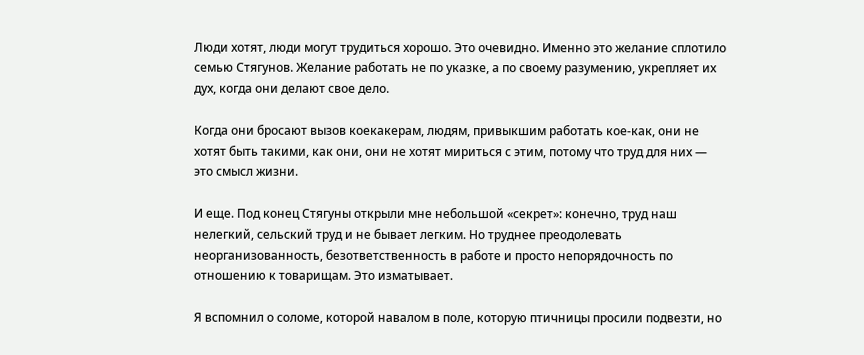Люди хотят, люди могут трудиться хорошо. Это очевидно. Именно это желание сплотило семью Стягунов. Желание работать не по указке, а по своему разумению, укрепляет их дух, когда они делают свое дело.

Когда они бросают вызов коекакерам, людям, привыкшим работать кое-как, они не хотят быть такими, как они, они не хотят мириться с этим, потому что труд для них — это смысл жизни.

И еще. Под конец Стягуны открыли мне небольшой «секрет»: конечно, труд наш нелегкий, сельский труд и не бывает легким. Но труднее преодолевать неорганизованность, безответственность в работе и просто непорядочность по отношению к товарищам. Это изматывает.

Я вспомнил о соломе, которой навалом в поле, которую птичницы просили подвезти, но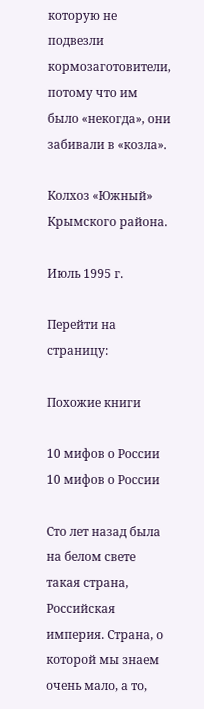которую не подвезли кормозаготовители, потому что им было «некогда», они забивали в «козла».

Колхоз «Южный» Крымского района.

Июль 1995 г.

Перейти на страницу:

Похожие книги

10 мифов о России
10 мифов о России

Сто лет назад была на белом свете такая страна, Российская империя. Страна, о которой мы знаем очень мало, а то,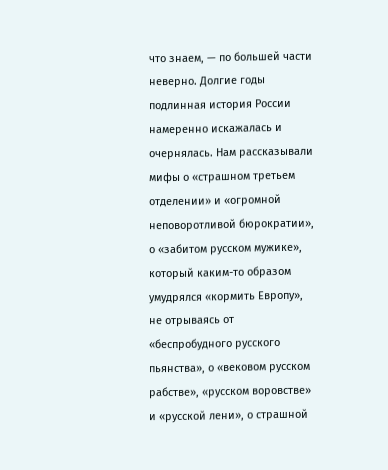что знаем, — по большей части неверно. Долгие годы подлинная история России намеренно искажалась и очернялась. Нам рассказывали мифы о «страшном третьем отделении» и «огромной неповоротливой бюрократии», о «забитом русском мужике», который каким-то образом умудрялся «кормить Европу», не отрываясь от «беспробудного русского пьянства», о «вековом русском рабстве», «русском воровстве» и «русской лени», о страшной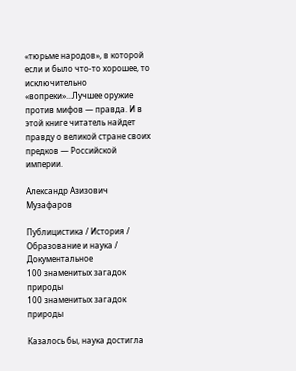«тюрьме народов», в которой если и было что-то хорошее, то исключительно «вопреки»...Лучшее оружие против мифов — правда. И в этой книге читатель найдет правду о великой стране своих предков — Российской империи.

Александр Азизович Музафаров

Публицистика / История / Образование и наука / Документальное
100 знаменитых загадок природы
100 знаменитых загадок природы

Казалось бы, наука достигла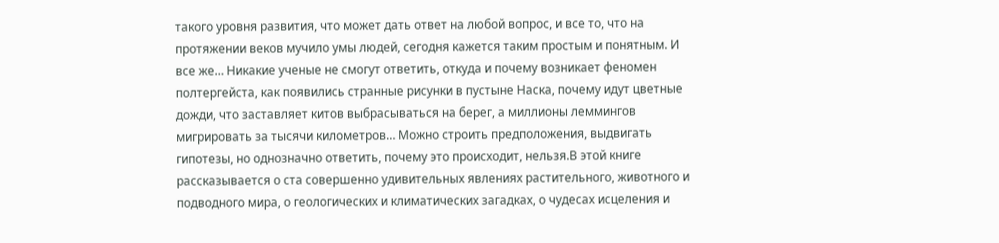такого уровня развития, что может дать ответ на любой вопрос, и все то, что на протяжении веков мучило умы людей, сегодня кажется таким простым и понятным. И все же… Никакие ученые не смогут ответить, откуда и почему возникает феномен полтергейста, как появились странные рисунки в пустыне Наска, почему идут цветные дожди, что заставляет китов выбрасываться на берег, а миллионы леммингов мигрировать за тысячи километров… Можно строить предположения, выдвигать гипотезы, но однозначно ответить, почему это происходит, нельзя.В этой книге рассказывается о ста совершенно удивительных явлениях растительного, животного и подводного мира, о геологических и климатических загадках, о чудесах исцеления и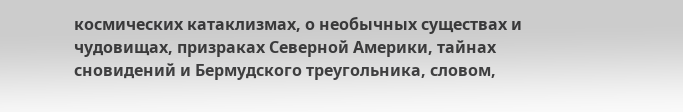космических катаклизмах, о необычных существах и чудовищах, призраках Северной Америки, тайнах сновидений и Бермудского треугольника, словом,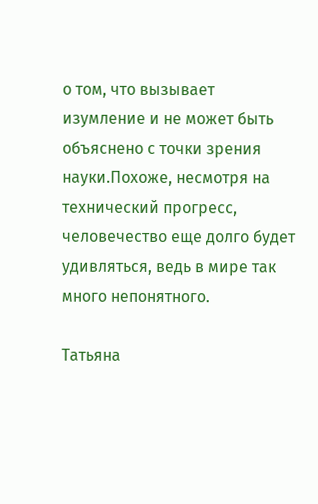о том, что вызывает изумление и не может быть объяснено с точки зрения науки.Похоже, несмотря на технический прогресс, человечество еще долго будет удивляться, ведь в мире так много непонятного.

Татьяна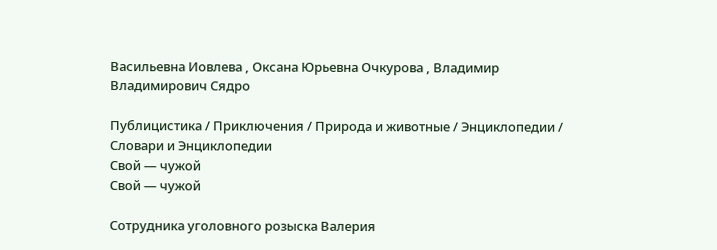Васильевна Иовлева , Оксана Юрьевна Очкурова , Владимир Владимирович Сядро

Публицистика / Приключения / Природа и животные / Энциклопедии / Словари и Энциклопедии
Свой — чужой
Свой — чужой

Сотрудника уголовного розыска Валерия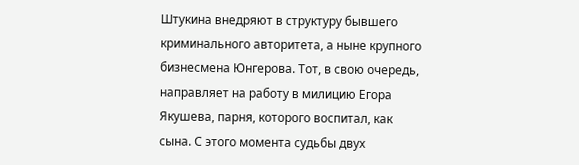Штукина внедряют в структуру бывшего криминального авторитета, а ныне крупного бизнесмена Юнгерова. Тот, в свою очередь, направляет на работу в милицию Егора Якушева, парня, которого воспитал, как сына. С этого момента судьбы двух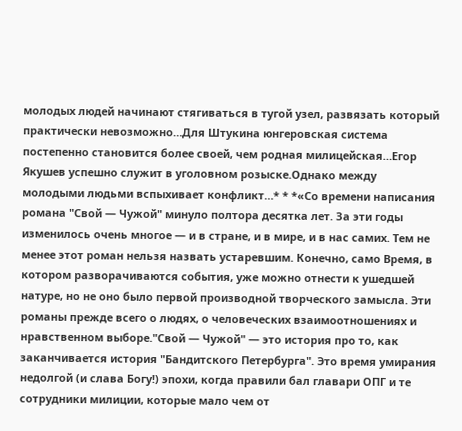молодых людей начинают стягиваться в тугой узел, развязать который практически невозможно…Для Штукина юнгеровская система постепенно становится более своей, чем родная милицейская…Егор Якушев успешно служит в уголовном розыске.Однако между молодыми людьми вспыхивает конфликт…* * *«Со времени написания романа "Свой — Чужой" минуло полтора десятка лет. За эти годы изменилось очень многое — и в стране, и в мире, и в нас самих. Тем не менее этот роман нельзя назвать устаревшим. Конечно, само Время, в котором разворачиваются события, уже можно отнести к ушедшей натуре, но не оно было первой производной творческого замысла. Эти романы прежде всего о людях, о человеческих взаимоотношениях и нравственном выборе."Свой — Чужой" — это история про то, как заканчивается история "Бандитского Петербурга". Это время умирания недолгой (и слава Богу!) эпохи, когда правили бал главари ОПГ и те сотрудники милиции, которые мало чем от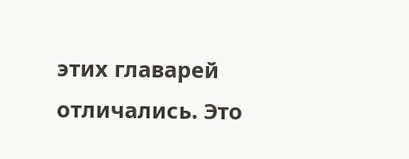этих главарей отличались. Это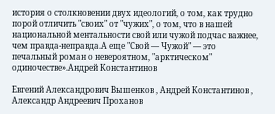история о столкновении двух идеологий, о том, как трудно порой отличить "своих" от "чужих", о том, что в нашей национальной ментальности свой или чужой подчас важнее, чем правда-неправда.А еще "Свой — Чужой" — это печальный роман о невероятном, "арктическом" одиночестве».Андрей Константинов

Евгений Александрович Вышенков , Андрей Константинов , Александр Андреевич Проханов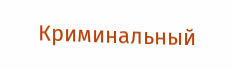Криминальный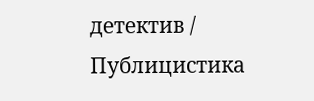детектив / Публицистика